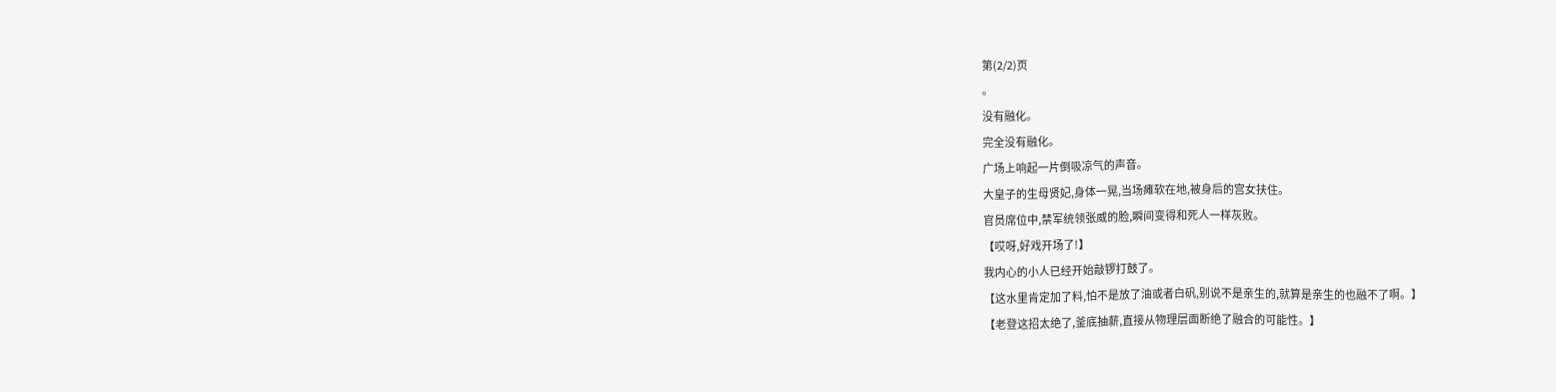第(2/2)页
。
没有融化。
完全没有融化。
广场上响起一片倒吸凉气的声音。
大皇子的生母贤妃,身体一晃,当场瘫软在地,被身后的宫女扶住。
官员席位中,禁军统领张威的脸,瞬间变得和死人一样灰败。
【哎呀,好戏开场了!】
我内心的小人已经开始敲锣打鼓了。
【这水里肯定加了料,怕不是放了油或者白矾,别说不是亲生的,就算是亲生的也融不了啊。】
【老登这招太绝了,釜底抽薪,直接从物理层面断绝了融合的可能性。】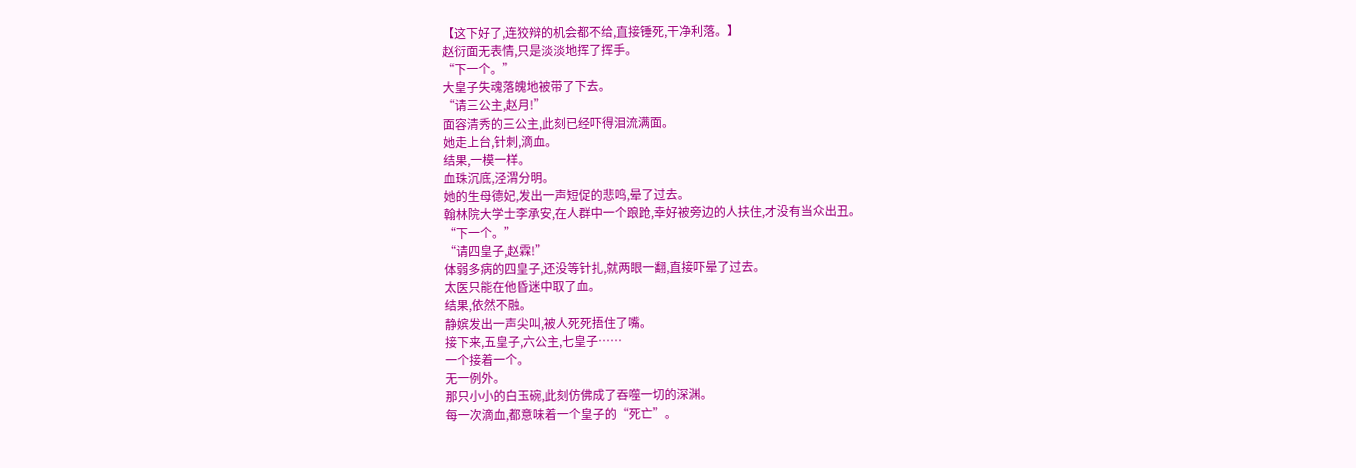【这下好了,连狡辩的机会都不给,直接锤死,干净利落。】
赵衍面无表情,只是淡淡地挥了挥手。
“下一个。”
大皇子失魂落魄地被带了下去。
“请三公主,赵月!”
面容清秀的三公主,此刻已经吓得泪流满面。
她走上台,针刺,滴血。
结果,一模一样。
血珠沉底,泾渭分明。
她的生母德妃,发出一声短促的悲鸣,晕了过去。
翰林院大学士李承安,在人群中一个踉跄,幸好被旁边的人扶住,才没有当众出丑。
“下一个。”
“请四皇子,赵霖!”
体弱多病的四皇子,还没等针扎,就两眼一翻,直接吓晕了过去。
太医只能在他昏迷中取了血。
结果,依然不融。
静嫔发出一声尖叫,被人死死捂住了嘴。
接下来,五皇子,六公主,七皇子……
一个接着一个。
无一例外。
那只小小的白玉碗,此刻仿佛成了吞噬一切的深渊。
每一次滴血,都意味着一个皇子的“死亡”。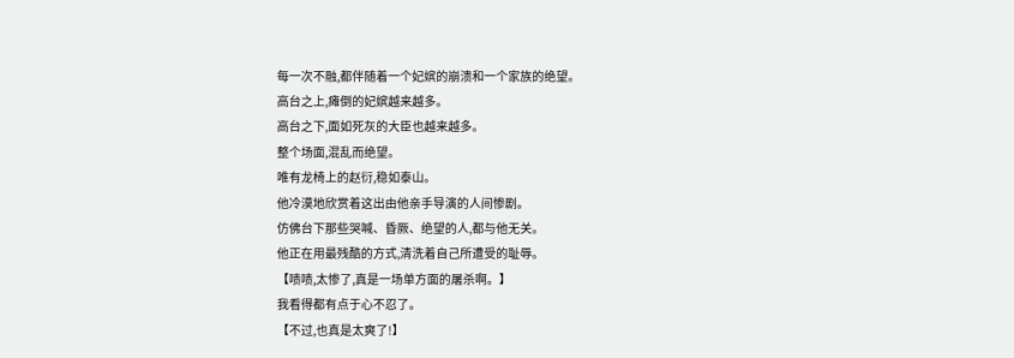每一次不融,都伴随着一个妃嫔的崩溃和一个家族的绝望。
高台之上,瘫倒的妃嫔越来越多。
高台之下,面如死灰的大臣也越来越多。
整个场面,混乱而绝望。
唯有龙椅上的赵衍,稳如泰山。
他冷漠地欣赏着这出由他亲手导演的人间惨剧。
仿佛台下那些哭喊、昏厥、绝望的人,都与他无关。
他正在用最残酷的方式,清洗着自己所遭受的耻辱。
【啧啧,太惨了,真是一场单方面的屠杀啊。】
我看得都有点于心不忍了。
【不过,也真是太爽了!】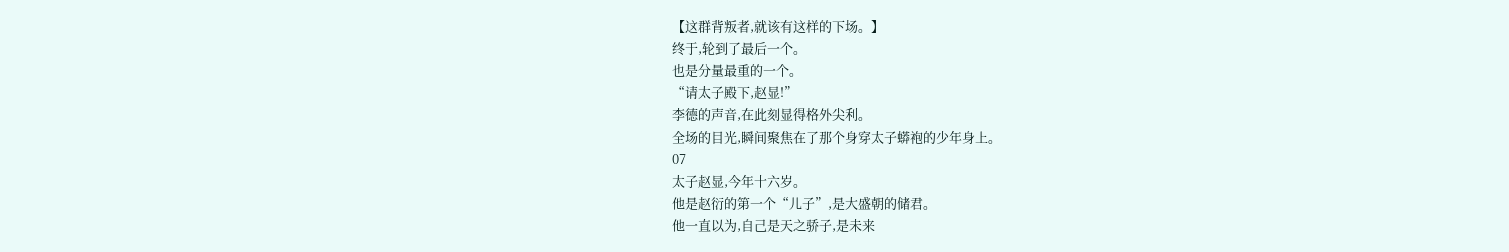【这群背叛者,就该有这样的下场。】
终于,轮到了最后一个。
也是分量最重的一个。
“请太子殿下,赵显!”
李德的声音,在此刻显得格外尖利。
全场的目光,瞬间聚焦在了那个身穿太子蟒袍的少年身上。
07
太子赵显,今年十六岁。
他是赵衍的第一个“儿子”,是大盛朝的储君。
他一直以为,自己是天之骄子,是未来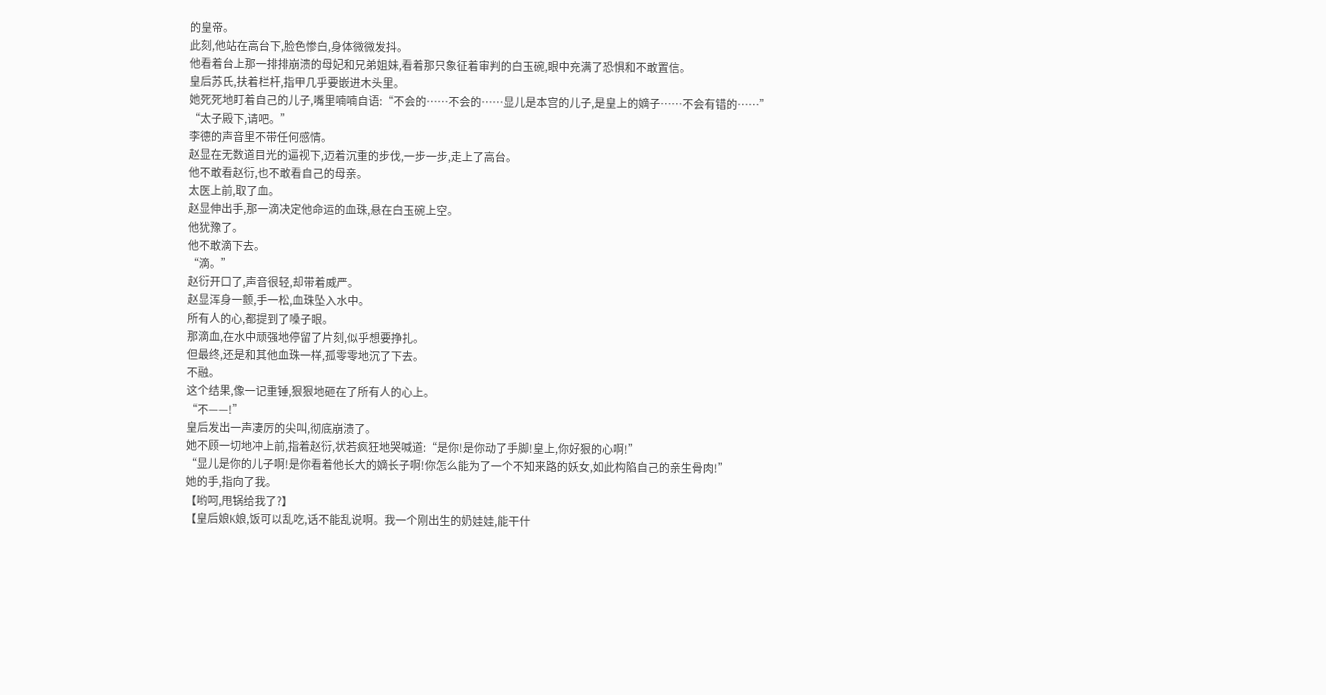的皇帝。
此刻,他站在高台下,脸色惨白,身体微微发抖。
他看着台上那一排排崩溃的母妃和兄弟姐妹,看着那只象征着审判的白玉碗,眼中充满了恐惧和不敢置信。
皇后苏氏,扶着栏杆,指甲几乎要嵌进木头里。
她死死地盯着自己的儿子,嘴里喃喃自语:“不会的……不会的……显儿是本宫的儿子,是皇上的嫡子……不会有错的……”
“太子殿下,请吧。”
李德的声音里不带任何感情。
赵显在无数道目光的逼视下,迈着沉重的步伐,一步一步,走上了高台。
他不敢看赵衍,也不敢看自己的母亲。
太医上前,取了血。
赵显伸出手,那一滴决定他命运的血珠,悬在白玉碗上空。
他犹豫了。
他不敢滴下去。
“滴。”
赵衍开口了,声音很轻,却带着威严。
赵显浑身一颤,手一松,血珠坠入水中。
所有人的心,都提到了嗓子眼。
那滴血,在水中顽强地停留了片刻,似乎想要挣扎。
但最终,还是和其他血珠一样,孤零零地沉了下去。
不融。
这个结果,像一记重锤,狠狠地砸在了所有人的心上。
“不——!”
皇后发出一声凄厉的尖叫,彻底崩溃了。
她不顾一切地冲上前,指着赵衍,状若疯狂地哭喊道:“是你!是你动了手脚!皇上,你好狠的心啊!”
“显儿是你的儿子啊!是你看着他长大的嫡长子啊!你怎么能为了一个不知来路的妖女,如此构陷自己的亲生骨肉!”
她的手,指向了我。
【哟呵,甩锅给我了?】
【皇后娘K娘,饭可以乱吃,话不能乱说啊。我一个刚出生的奶娃娃,能干什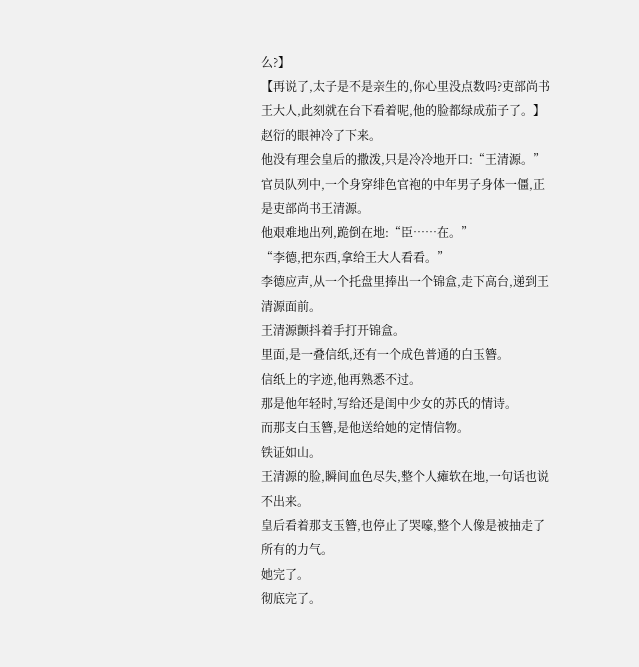么?】
【再说了,太子是不是亲生的,你心里没点数吗?吏部尚书王大人,此刻就在台下看着呢,他的脸都绿成茄子了。】
赵衍的眼神冷了下来。
他没有理会皇后的撒泼,只是冷冷地开口:“王清源。”
官员队列中,一个身穿绯色官袍的中年男子身体一僵,正是吏部尚书王清源。
他艰难地出列,跪倒在地:“臣……在。”
“李德,把东西,拿给王大人看看。”
李德应声,从一个托盘里捧出一个锦盒,走下高台,递到王清源面前。
王清源颤抖着手打开锦盒。
里面,是一叠信纸,还有一个成色普通的白玉簪。
信纸上的字迹,他再熟悉不过。
那是他年轻时,写给还是闺中少女的苏氏的情诗。
而那支白玉簪,是他送给她的定情信物。
铁证如山。
王清源的脸,瞬间血色尽失,整个人瘫软在地,一句话也说不出来。
皇后看着那支玉簪,也停止了哭嚎,整个人像是被抽走了所有的力气。
她完了。
彻底完了。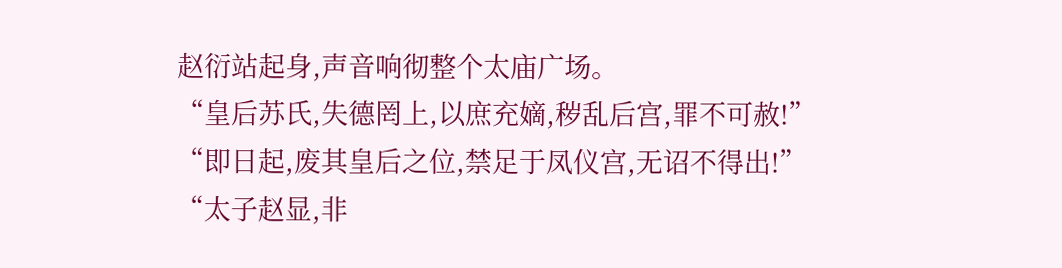赵衍站起身,声音响彻整个太庙广场。
“皇后苏氏,失德罔上,以庶充嫡,秽乱后宫,罪不可赦!”
“即日起,废其皇后之位,禁足于凤仪宫,无诏不得出!”
“太子赵显,非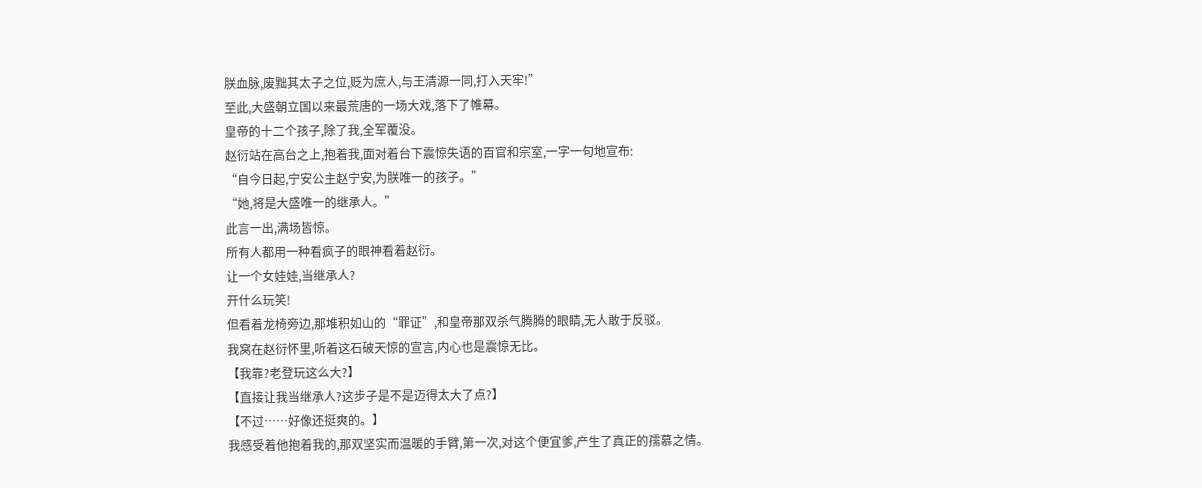朕血脉,废黜其太子之位,贬为庶人,与王清源一同,打入天牢!”
至此,大盛朝立国以来最荒唐的一场大戏,落下了帷幕。
皇帝的十二个孩子,除了我,全军覆没。
赵衍站在高台之上,抱着我,面对着台下震惊失语的百官和宗室,一字一句地宣布:
“自今日起,宁安公主赵宁安,为朕唯一的孩子。”
“她,将是大盛唯一的继承人。”
此言一出,满场皆惊。
所有人都用一种看疯子的眼神看着赵衍。
让一个女娃娃,当继承人?
开什么玩笑!
但看着龙椅旁边,那堆积如山的“罪证”,和皇帝那双杀气腾腾的眼睛,无人敢于反驳。
我窝在赵衍怀里,听着这石破天惊的宣言,内心也是震惊无比。
【我靠?老登玩这么大?】
【直接让我当继承人?这步子是不是迈得太大了点?】
【不过……好像还挺爽的。】
我感受着他抱着我的,那双坚实而温暖的手臂,第一次,对这个便宜爹,产生了真正的孺慕之情。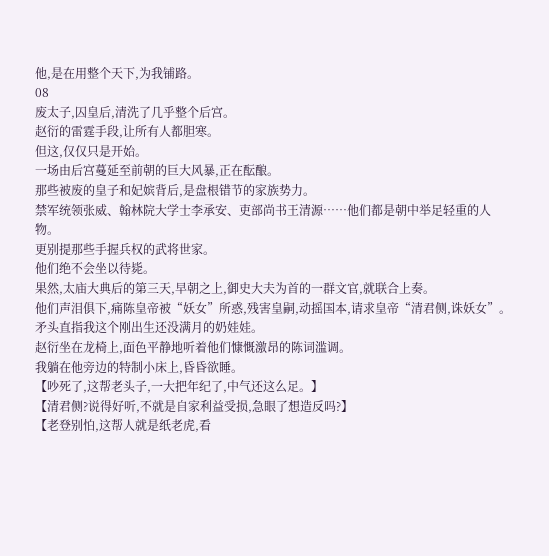他,是在用整个天下,为我铺路。
08
废太子,囚皇后,清洗了几乎整个后宫。
赵衍的雷霆手段,让所有人都胆寒。
但这,仅仅只是开始。
一场由后宫蔓延至前朝的巨大风暴,正在酝酿。
那些被废的皇子和妃嫔背后,是盘根错节的家族势力。
禁军统领张威、翰林院大学士李承安、吏部尚书王清源……他们都是朝中举足轻重的人物。
更别提那些手握兵权的武将世家。
他们绝不会坐以待毙。
果然,太庙大典后的第三天,早朝之上,御史大夫为首的一群文官,就联合上奏。
他们声泪俱下,痛陈皇帝被“妖女”所惑,残害皇嗣,动摇国本,请求皇帝“清君侧,诛妖女”。
矛头直指我这个刚出生还没满月的奶娃娃。
赵衍坐在龙椅上,面色平静地听着他们慷慨激昂的陈词滥调。
我躺在他旁边的特制小床上,昏昏欲睡。
【吵死了,这帮老头子,一大把年纪了,中气还这么足。】
【清君侧?说得好听,不就是自家利益受损,急眼了想造反吗?】
【老登别怕,这帮人就是纸老虎,看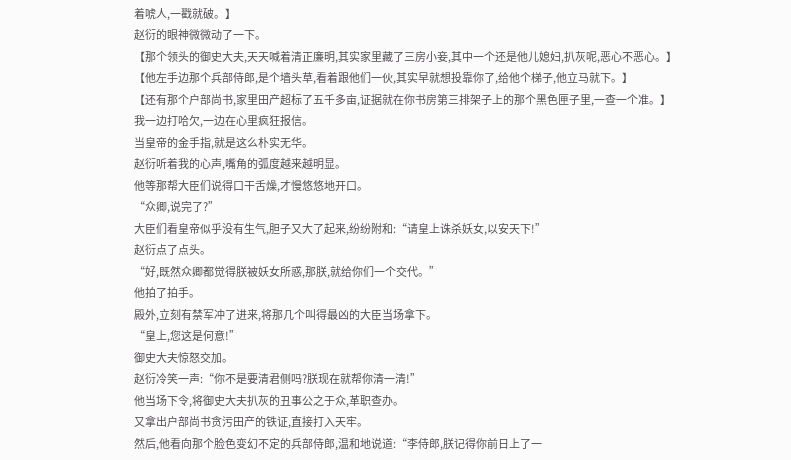着唬人,一戳就破。】
赵衍的眼神微微动了一下。
【那个领头的御史大夫,天天喊着清正廉明,其实家里藏了三房小妾,其中一个还是他儿媳妇,扒灰呢,恶心不恶心。】
【他左手边那个兵部侍郎,是个墙头草,看着跟他们一伙,其实早就想投靠你了,给他个梯子,他立马就下。】
【还有那个户部尚书,家里田产超标了五千多亩,证据就在你书房第三排架子上的那个黑色匣子里,一查一个准。】
我一边打哈欠,一边在心里疯狂报信。
当皇帝的金手指,就是这么朴实无华。
赵衍听着我的心声,嘴角的弧度越来越明显。
他等那帮大臣们说得口干舌燥,才慢悠悠地开口。
“众卿,说完了?”
大臣们看皇帝似乎没有生气,胆子又大了起来,纷纷附和:“请皇上诛杀妖女,以安天下!”
赵衍点了点头。
“好,既然众卿都觉得朕被妖女所惑,那朕,就给你们一个交代。”
他拍了拍手。
殿外,立刻有禁军冲了进来,将那几个叫得最凶的大臣当场拿下。
“皇上,您这是何意!”
御史大夫惊怒交加。
赵衍冷笑一声:“你不是要清君侧吗?朕现在就帮你清一清!”
他当场下令,将御史大夫扒灰的丑事公之于众,革职查办。
又拿出户部尚书贪污田产的铁证,直接打入天牢。
然后,他看向那个脸色变幻不定的兵部侍郎,温和地说道:“李侍郎,朕记得你前日上了一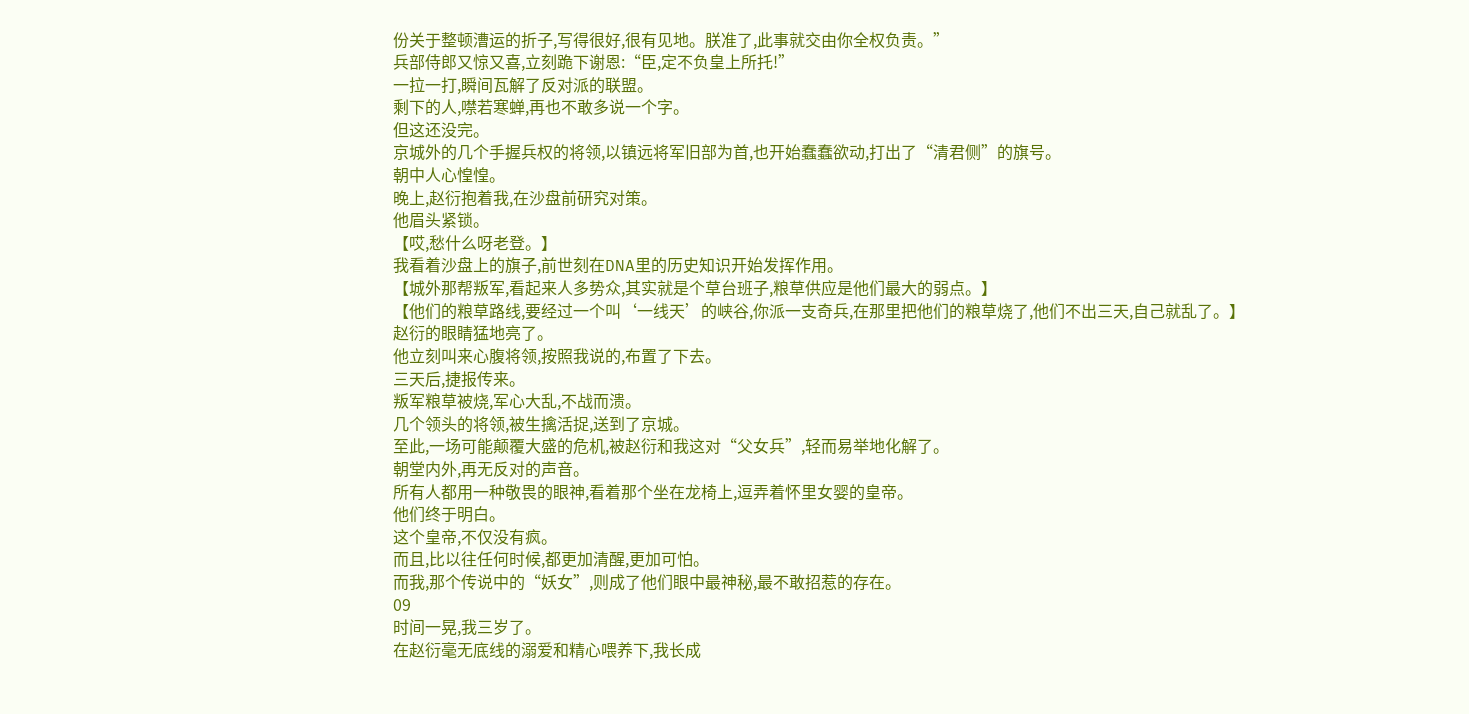份关于整顿漕运的折子,写得很好,很有见地。朕准了,此事就交由你全权负责。”
兵部侍郎又惊又喜,立刻跪下谢恩:“臣,定不负皇上所托!”
一拉一打,瞬间瓦解了反对派的联盟。
剩下的人,噤若寒蝉,再也不敢多说一个字。
但这还没完。
京城外的几个手握兵权的将领,以镇远将军旧部为首,也开始蠢蠢欲动,打出了“清君侧”的旗号。
朝中人心惶惶。
晚上,赵衍抱着我,在沙盘前研究对策。
他眉头紧锁。
【哎,愁什么呀老登。】
我看着沙盘上的旗子,前世刻在DNA里的历史知识开始发挥作用。
【城外那帮叛军,看起来人多势众,其实就是个草台班子,粮草供应是他们最大的弱点。】
【他们的粮草路线,要经过一个叫‘一线天’的峡谷,你派一支奇兵,在那里把他们的粮草烧了,他们不出三天,自己就乱了。】
赵衍的眼睛猛地亮了。
他立刻叫来心腹将领,按照我说的,布置了下去。
三天后,捷报传来。
叛军粮草被烧,军心大乱,不战而溃。
几个领头的将领,被生擒活捉,送到了京城。
至此,一场可能颠覆大盛的危机,被赵衍和我这对“父女兵”,轻而易举地化解了。
朝堂内外,再无反对的声音。
所有人都用一种敬畏的眼神,看着那个坐在龙椅上,逗弄着怀里女婴的皇帝。
他们终于明白。
这个皇帝,不仅没有疯。
而且,比以往任何时候,都更加清醒,更加可怕。
而我,那个传说中的“妖女”,则成了他们眼中最神秘,最不敢招惹的存在。
09
时间一晃,我三岁了。
在赵衍毫无底线的溺爱和精心喂养下,我长成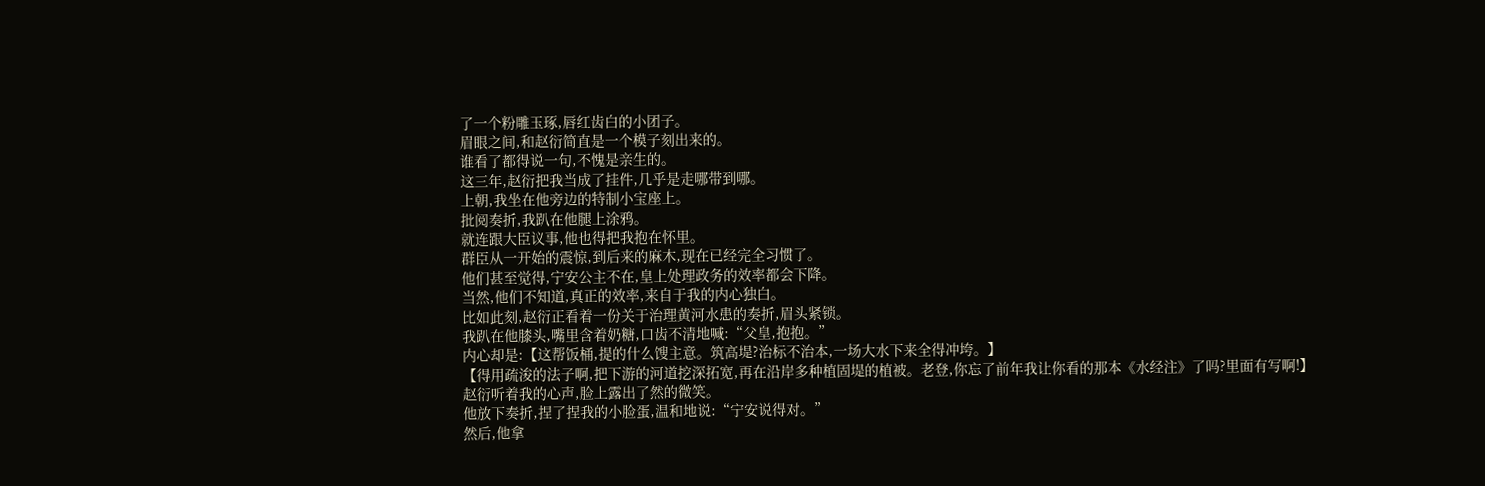了一个粉雕玉琢,唇红齿白的小团子。
眉眼之间,和赵衍简直是一个模子刻出来的。
谁看了都得说一句,不愧是亲生的。
这三年,赵衍把我当成了挂件,几乎是走哪带到哪。
上朝,我坐在他旁边的特制小宝座上。
批阅奏折,我趴在他腿上涂鸦。
就连跟大臣议事,他也得把我抱在怀里。
群臣从一开始的震惊,到后来的麻木,现在已经完全习惯了。
他们甚至觉得,宁安公主不在,皇上处理政务的效率都会下降。
当然,他们不知道,真正的效率,来自于我的内心独白。
比如此刻,赵衍正看着一份关于治理黄河水患的奏折,眉头紧锁。
我趴在他膝头,嘴里含着奶糖,口齿不清地喊:“父皇,抱抱。”
内心却是:【这帮饭桶,提的什么馊主意。筑高堤?治标不治本,一场大水下来全得冲垮。】
【得用疏浚的法子啊,把下游的河道挖深拓宽,再在沿岸多种植固堤的植被。老登,你忘了前年我让你看的那本《水经注》了吗?里面有写啊!】
赵衍听着我的心声,脸上露出了然的微笑。
他放下奏折,捏了捏我的小脸蛋,温和地说:“宁安说得对。”
然后,他拿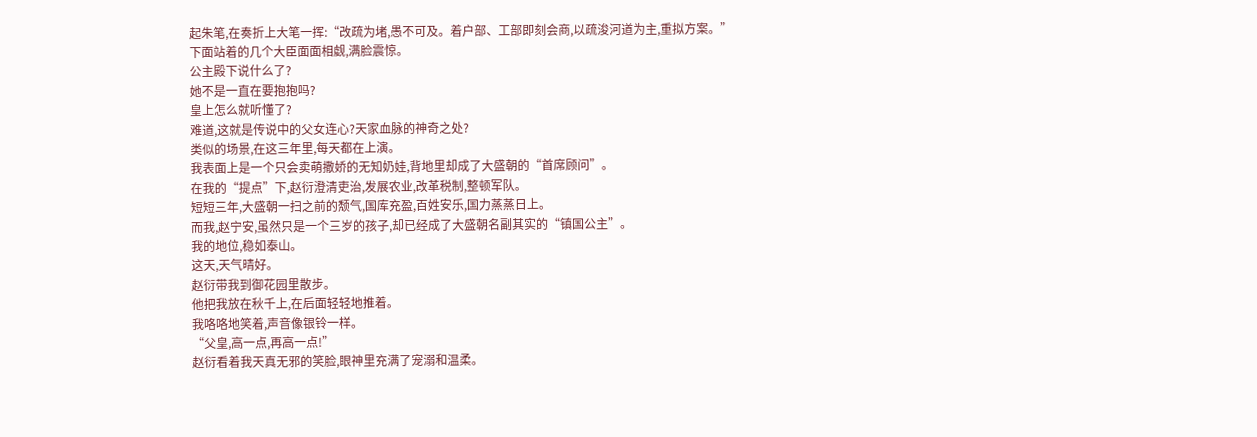起朱笔,在奏折上大笔一挥:“改疏为堵,愚不可及。着户部、工部即刻会商,以疏浚河道为主,重拟方案。”
下面站着的几个大臣面面相觑,满脸震惊。
公主殿下说什么了?
她不是一直在要抱抱吗?
皇上怎么就听懂了?
难道,这就是传说中的父女连心?天家血脉的神奇之处?
类似的场景,在这三年里,每天都在上演。
我表面上是一个只会卖萌撒娇的无知奶娃,背地里却成了大盛朝的“首席顾问”。
在我的“提点”下,赵衍澄清吏治,发展农业,改革税制,整顿军队。
短短三年,大盛朝一扫之前的颓气,国库充盈,百姓安乐,国力蒸蒸日上。
而我,赵宁安,虽然只是一个三岁的孩子,却已经成了大盛朝名副其实的“镇国公主”。
我的地位,稳如泰山。
这天,天气晴好。
赵衍带我到御花园里散步。
他把我放在秋千上,在后面轻轻地推着。
我咯咯地笑着,声音像银铃一样。
“父皇,高一点,再高一点!”
赵衍看着我天真无邪的笑脸,眼神里充满了宠溺和温柔。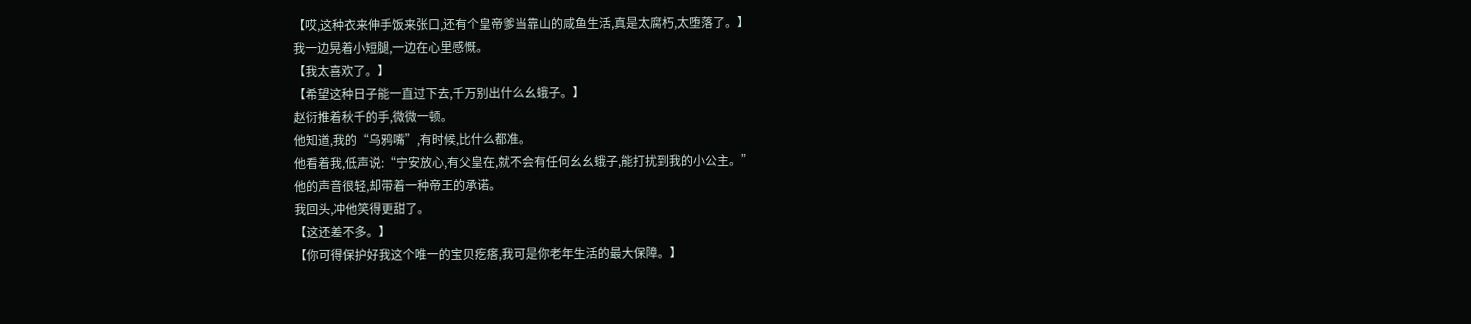【哎,这种衣来伸手饭来张口,还有个皇帝爹当靠山的咸鱼生活,真是太腐朽,太堕落了。】
我一边晃着小短腿,一边在心里感慨。
【我太喜欢了。】
【希望这种日子能一直过下去,千万别出什么幺蛾子。】
赵衍推着秋千的手,微微一顿。
他知道,我的“乌鸦嘴”,有时候,比什么都准。
他看着我,低声说:“宁安放心,有父皇在,就不会有任何幺幺蛾子,能打扰到我的小公主。”
他的声音很轻,却带着一种帝王的承诺。
我回头,冲他笑得更甜了。
【这还差不多。】
【你可得保护好我这个唯一的宝贝疙瘩,我可是你老年生活的最大保障。】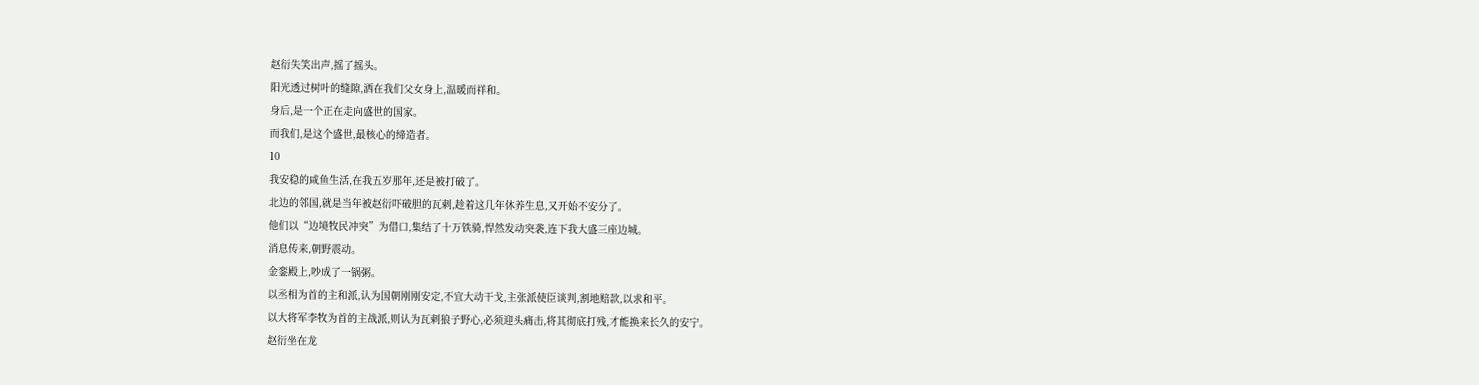赵衍失笑出声,摇了摇头。
阳光透过树叶的缝隙,洒在我们父女身上,温暖而祥和。
身后,是一个正在走向盛世的国家。
而我们,是这个盛世,最核心的缔造者。
10
我安稳的咸鱼生活,在我五岁那年,还是被打破了。
北边的邻国,就是当年被赵衍吓破胆的瓦剌,趁着这几年休养生息,又开始不安分了。
他们以“边境牧民冲突”为借口,集结了十万铁骑,悍然发动突袭,连下我大盛三座边城。
消息传来,朝野震动。
金銮殿上,吵成了一锅粥。
以丞相为首的主和派,认为国朝刚刚安定,不宜大动干戈,主张派使臣谈判,割地赔款,以求和平。
以大将军李牧为首的主战派,则认为瓦剌狼子野心,必须迎头痛击,将其彻底打残,才能换来长久的安宁。
赵衍坐在龙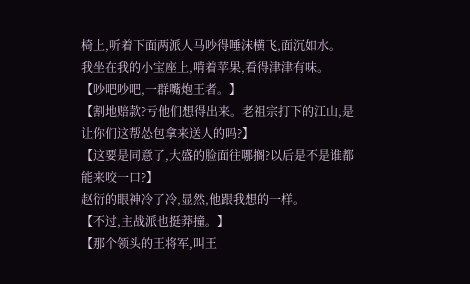椅上,听着下面两派人马吵得唾沫横飞,面沉如水。
我坐在我的小宝座上,啃着苹果,看得津津有味。
【吵吧吵吧,一群嘴炮王者。】
【割地赔款?亏他们想得出来。老祖宗打下的江山,是让你们这帮怂包拿来送人的吗?】
【这要是同意了,大盛的脸面往哪搁?以后是不是谁都能来咬一口?】
赵衍的眼神冷了冷,显然,他跟我想的一样。
【不过,主战派也挺莽撞。】
【那个领头的王将军,叫王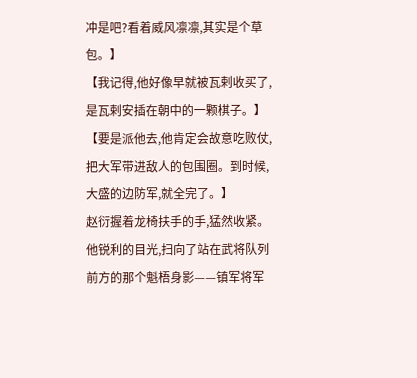冲是吧?看着威风凛凛,其实是个草包。】
【我记得,他好像早就被瓦剌收买了,是瓦剌安插在朝中的一颗棋子。】
【要是派他去,他肯定会故意吃败仗,把大军带进敌人的包围圈。到时候,大盛的边防军,就全完了。】
赵衍握着龙椅扶手的手,猛然收紧。
他锐利的目光,扫向了站在武将队列前方的那个魁梧身影——镇军将军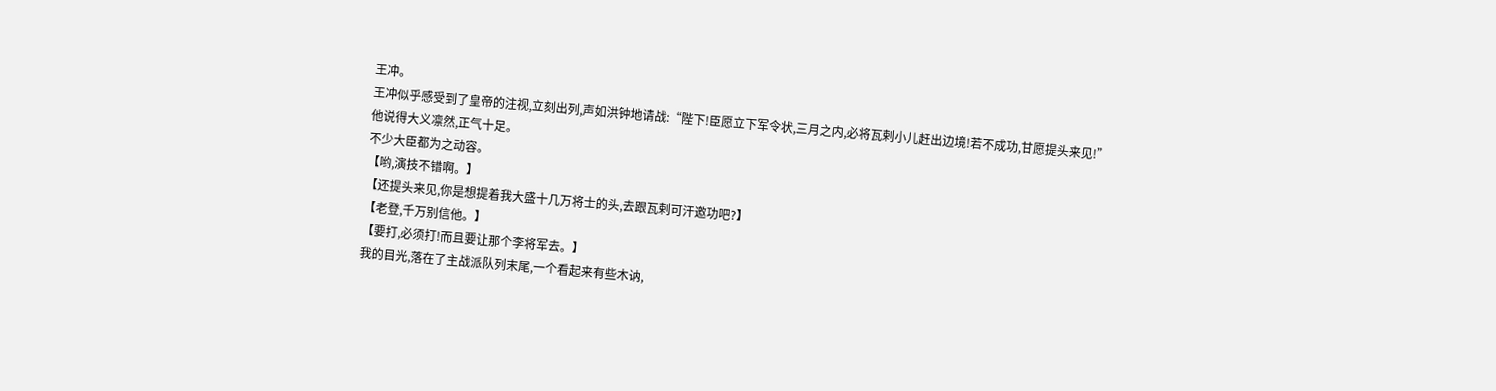王冲。
王冲似乎感受到了皇帝的注视,立刻出列,声如洪钟地请战:“陛下!臣愿立下军令状,三月之内,必将瓦剌小儿赶出边境!若不成功,甘愿提头来见!”
他说得大义凛然,正气十足。
不少大臣都为之动容。
【哟,演技不错啊。】
【还提头来见,你是想提着我大盛十几万将士的头,去跟瓦剌可汗邀功吧?】
【老登,千万别信他。】
【要打,必须打!而且要让那个李将军去。】
我的目光,落在了主战派队列末尾,一个看起来有些木讷,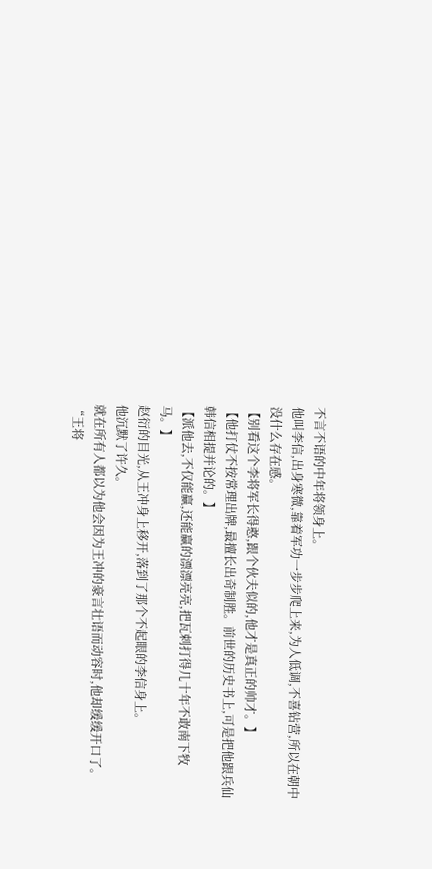不言不语的中年将领身上。
他叫李信,出身寒微,靠着军功一步步爬上来,为人低调,不喜钻营,所以在朝中没什么存在感。
【别看这个李将军长得憨,跟个伙夫似的,他才是真正的帅才。】
【他打仗不按常理出牌,最擅长出奇制胜。前世的历史书上,可是把他跟兵仙韩信相提并论的。】
【派他去,不仅能赢,还能赢的漂漂亮亮,把瓦剌打得几十年不敢南下牧马。】
赵衍的目光,从王冲身上移开,落到了那个不起眼的李信身上。
他沉默了许久。
就在所有人都以为他会因为王冲的豪言壮语而动容时,他却缓缓开口了。
“王将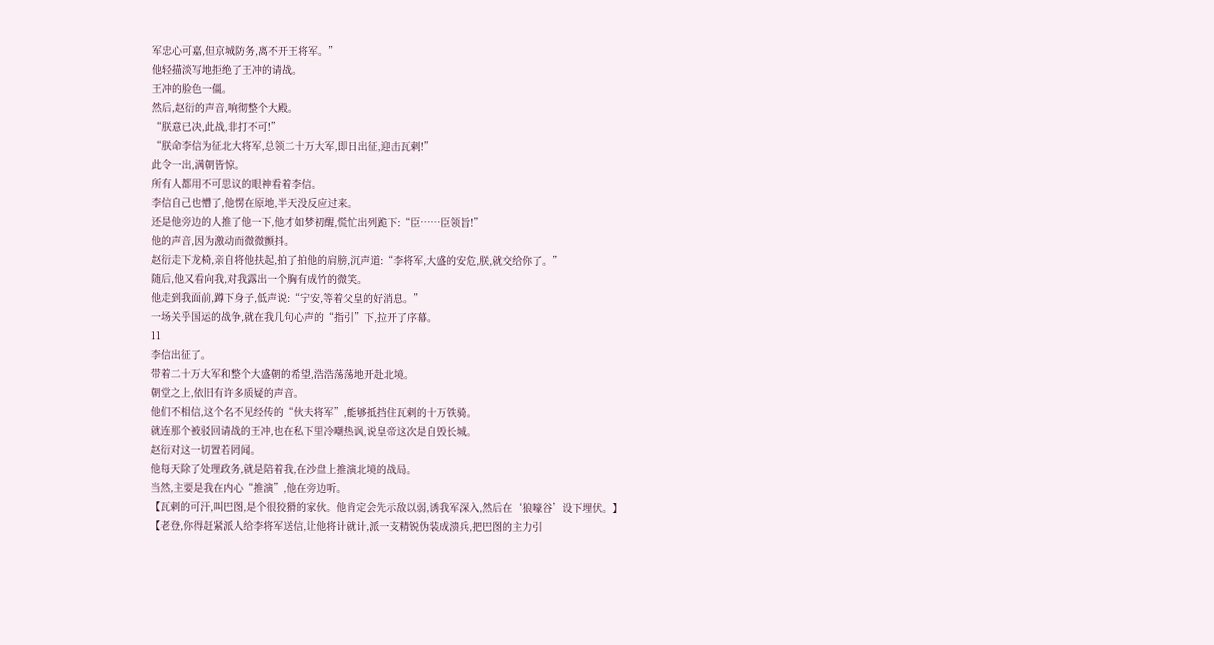军忠心可嘉,但京城防务,离不开王将军。”
他轻描淡写地拒绝了王冲的请战。
王冲的脸色一僵。
然后,赵衍的声音,响彻整个大殿。
“朕意已决,此战,非打不可!”
“朕命李信为征北大将军,总领二十万大军,即日出征,迎击瓦剌!”
此令一出,满朝皆惊。
所有人都用不可思议的眼神看着李信。
李信自己也懵了,他愣在原地,半天没反应过来。
还是他旁边的人推了他一下,他才如梦初醒,慌忙出列跪下:“臣……臣领旨!”
他的声音,因为激动而微微颤抖。
赵衍走下龙椅,亲自将他扶起,拍了拍他的肩膀,沉声道:“李将军,大盛的安危,朕,就交给你了。”
随后,他又看向我,对我露出一个胸有成竹的微笑。
他走到我面前,蹲下身子,低声说:“宁安,等着父皇的好消息。”
一场关乎国运的战争,就在我几句心声的“指引”下,拉开了序幕。
11
李信出征了。
带着二十万大军和整个大盛朝的希望,浩浩荡荡地开赴北境。
朝堂之上,依旧有许多质疑的声音。
他们不相信,这个名不见经传的“伙夫将军”,能够抵挡住瓦剌的十万铁骑。
就连那个被驳回请战的王冲,也在私下里冷嘲热讽,说皇帝这次是自毁长城。
赵衍对这一切置若罔闻。
他每天除了处理政务,就是陪着我,在沙盘上推演北境的战局。
当然,主要是我在内心“推演”,他在旁边听。
【瓦剌的可汗,叫巴图,是个很狡猾的家伙。他肯定会先示敌以弱,诱我军深入,然后在‘狼嚎谷’设下埋伏。】
【老登,你得赶紧派人给李将军送信,让他将计就计,派一支精锐伪装成溃兵,把巴图的主力引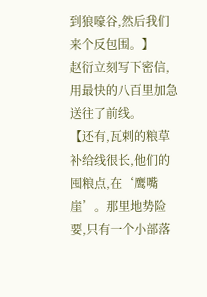到狼嚎谷,然后我们来个反包围。】
赵衍立刻写下密信,用最快的八百里加急送往了前线。
【还有,瓦剌的粮草补给线很长,他们的囤粮点,在‘鹰嘴崖’。那里地势险要,只有一个小部落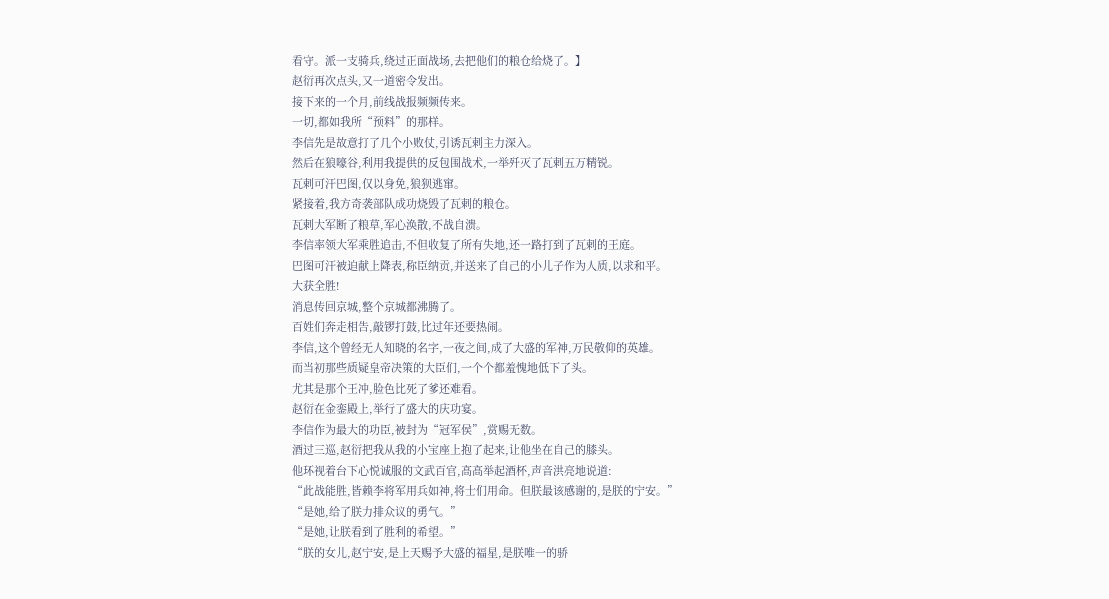看守。派一支骑兵,绕过正面战场,去把他们的粮仓给烧了。】
赵衍再次点头,又一道密令发出。
接下来的一个月,前线战报频频传来。
一切,都如我所“预料”的那样。
李信先是故意打了几个小败仗,引诱瓦剌主力深入。
然后在狼嚎谷,利用我提供的反包围战术,一举歼灭了瓦剌五万精锐。
瓦剌可汗巴图,仅以身免,狼狈逃窜。
紧接着,我方奇袭部队成功烧毁了瓦剌的粮仓。
瓦剌大军断了粮草,军心涣散,不战自溃。
李信率领大军乘胜追击,不但收复了所有失地,还一路打到了瓦剌的王庭。
巴图可汗被迫献上降表,称臣纳贡,并送来了自己的小儿子作为人质,以求和平。
大获全胜!
消息传回京城,整个京城都沸腾了。
百姓们奔走相告,敲锣打鼓,比过年还要热闹。
李信,这个曾经无人知晓的名字,一夜之间,成了大盛的军神,万民敬仰的英雄。
而当初那些质疑皇帝决策的大臣们,一个个都羞愧地低下了头。
尤其是那个王冲,脸色比死了爹还难看。
赵衍在金銮殿上,举行了盛大的庆功宴。
李信作为最大的功臣,被封为“冠军侯”,赏赐无数。
酒过三巡,赵衍把我从我的小宝座上抱了起来,让他坐在自己的膝头。
他环视着台下心悦诚服的文武百官,高高举起酒杯,声音洪亮地说道:
“此战能胜,皆赖李将军用兵如神,将士们用命。但朕最该感谢的,是朕的宁安。”
“是她,给了朕力排众议的勇气。”
“是她,让朕看到了胜利的希望。”
“朕的女儿,赵宁安,是上天赐予大盛的福星,是朕唯一的骄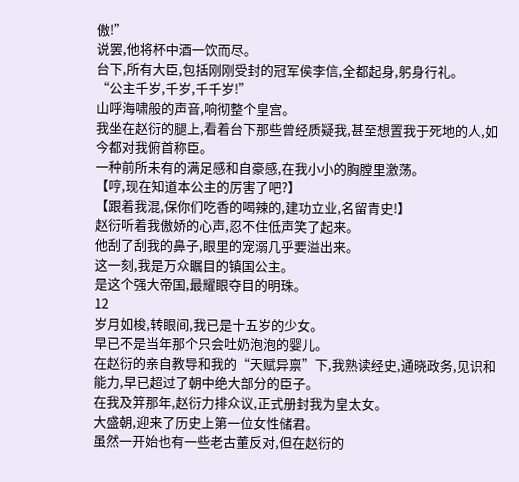傲!”
说罢,他将杯中酒一饮而尽。
台下,所有大臣,包括刚刚受封的冠军侯李信,全都起身,躬身行礼。
“公主千岁,千岁,千千岁!”
山呼海啸般的声音,响彻整个皇宫。
我坐在赵衍的腿上,看着台下那些曾经质疑我,甚至想置我于死地的人,如今都对我俯首称臣。
一种前所未有的满足感和自豪感,在我小小的胸膛里激荡。
【哼,现在知道本公主的厉害了吧?】
【跟着我混,保你们吃香的喝辣的,建功立业,名留青史!】
赵衍听着我傲娇的心声,忍不住低声笑了起来。
他刮了刮我的鼻子,眼里的宠溺几乎要溢出来。
这一刻,我是万众瞩目的镇国公主。
是这个强大帝国,最耀眼夺目的明珠。
12
岁月如梭,转眼间,我已是十五岁的少女。
早已不是当年那个只会吐奶泡泡的婴儿。
在赵衍的亲自教导和我的“天赋异禀”下,我熟读经史,通晓政务,见识和能力,早已超过了朝中绝大部分的臣子。
在我及笄那年,赵衍力排众议,正式册封我为皇太女。
大盛朝,迎来了历史上第一位女性储君。
虽然一开始也有一些老古董反对,但在赵衍的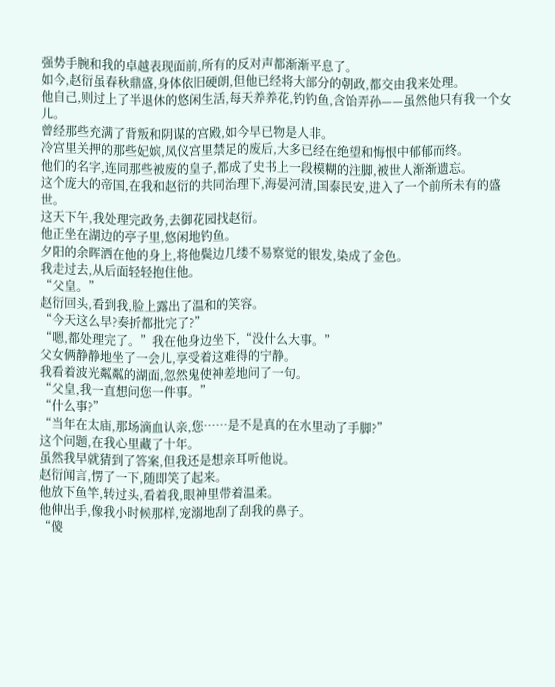强势手腕和我的卓越表现面前,所有的反对声都渐渐平息了。
如今,赵衍虽春秋鼎盛,身体依旧硬朗,但他已经将大部分的朝政,都交由我来处理。
他自己,则过上了半退休的悠闲生活,每天养养花,钓钓鱼,含饴弄孙——虽然他只有我一个女儿。
曾经那些充满了背叛和阴谋的宫殿,如今早已物是人非。
冷宫里关押的那些妃嫔,凤仪宫里禁足的废后,大多已经在绝望和悔恨中郁郁而终。
他们的名字,连同那些被废的皇子,都成了史书上一段模糊的注脚,被世人渐渐遗忘。
这个庞大的帝国,在我和赵衍的共同治理下,海晏河清,国泰民安,进入了一个前所未有的盛世。
这天下午,我处理完政务,去御花园找赵衍。
他正坐在湖边的亭子里,悠闲地钓鱼。
夕阳的余晖洒在他的身上,将他鬓边几缕不易察觉的银发,染成了金色。
我走过去,从后面轻轻抱住他。
“父皇。”
赵衍回头,看到我,脸上露出了温和的笑容。
“今天这么早?奏折都批完了?”
“嗯,都处理完了。”我在他身边坐下,“没什么大事。”
父女俩静静地坐了一会儿,享受着这难得的宁静。
我看着波光粼粼的湖面,忽然鬼使神差地问了一句。
“父皇,我一直想问您一件事。”
“什么事?”
“当年在太庙,那场滴血认亲,您……是不是真的在水里动了手脚?”
这个问题,在我心里藏了十年。
虽然我早就猜到了答案,但我还是想亲耳听他说。
赵衍闻言,愣了一下,随即笑了起来。
他放下鱼竿,转过头,看着我,眼神里带着温柔。
他伸出手,像我小时候那样,宠溺地刮了刮我的鼻子。
“傻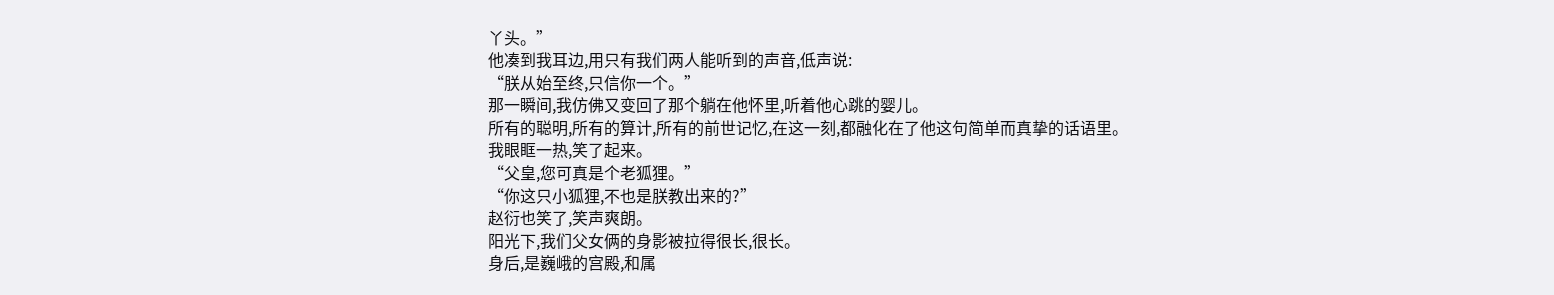丫头。”
他凑到我耳边,用只有我们两人能听到的声音,低声说:
“朕从始至终,只信你一个。”
那一瞬间,我仿佛又变回了那个躺在他怀里,听着他心跳的婴儿。
所有的聪明,所有的算计,所有的前世记忆,在这一刻,都融化在了他这句简单而真挚的话语里。
我眼眶一热,笑了起来。
“父皇,您可真是个老狐狸。”
“你这只小狐狸,不也是朕教出来的?”
赵衍也笑了,笑声爽朗。
阳光下,我们父女俩的身影被拉得很长,很长。
身后,是巍峨的宫殿,和属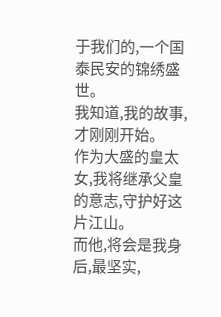于我们的,一个国泰民安的锦绣盛世。
我知道,我的故事,才刚刚开始。
作为大盛的皇太女,我将继承父皇的意志,守护好这片江山。
而他,将会是我身后,最坚实,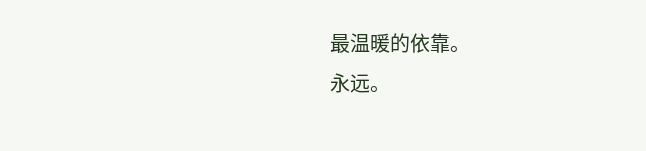最温暖的依靠。
永远。